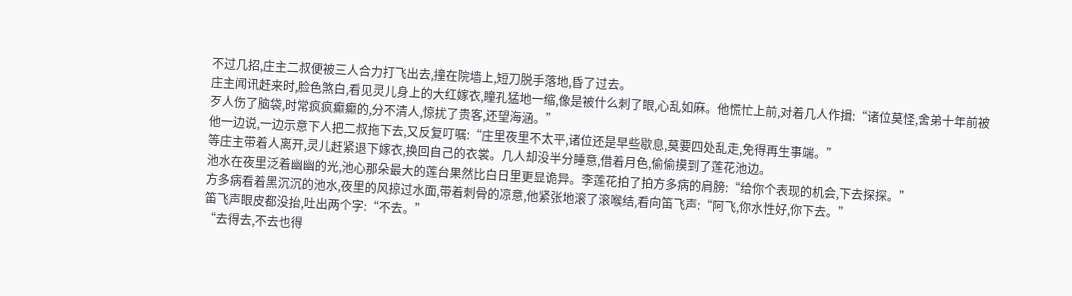不过几招,庄主二叔便被三人合力打飞出去,撞在院墙上,短刀脱手落地,昏了过去。
庄主闻讯赶来时,脸色煞白,看见灵儿身上的大红嫁衣,瞳孔猛地一缩,像是被什么刺了眼,心乱如麻。他慌忙上前,对着几人作揖:“诸位莫怪,舍弟十年前被歹人伤了脑袋,时常疯疯癫癫的,分不清人,惊扰了贵客,还望海涵。”
他一边说,一边示意下人把二叔拖下去,又反复叮嘱:“庄里夜里不太平,诸位还是早些歇息,莫要四处乱走,免得再生事端。”
等庄主带着人离开,灵儿赶紧退下嫁衣,换回自己的衣裳。几人却没半分睡意,借着月色,偷偷摸到了莲花池边。
池水在夜里泛着幽幽的光,池心那朵最大的莲台果然比白日里更显诡异。李莲花拍了拍方多病的肩膀:“给你个表现的机会,下去探探。”
方多病看着黑沉沉的池水,夜里的风掠过水面,带着刺骨的凉意,他紧张地滚了滚喉结,看向笛飞声:“阿飞,你水性好,你下去。”
笛飞声眼皮都没抬,吐出两个字:“不去。”
“去得去,不去也得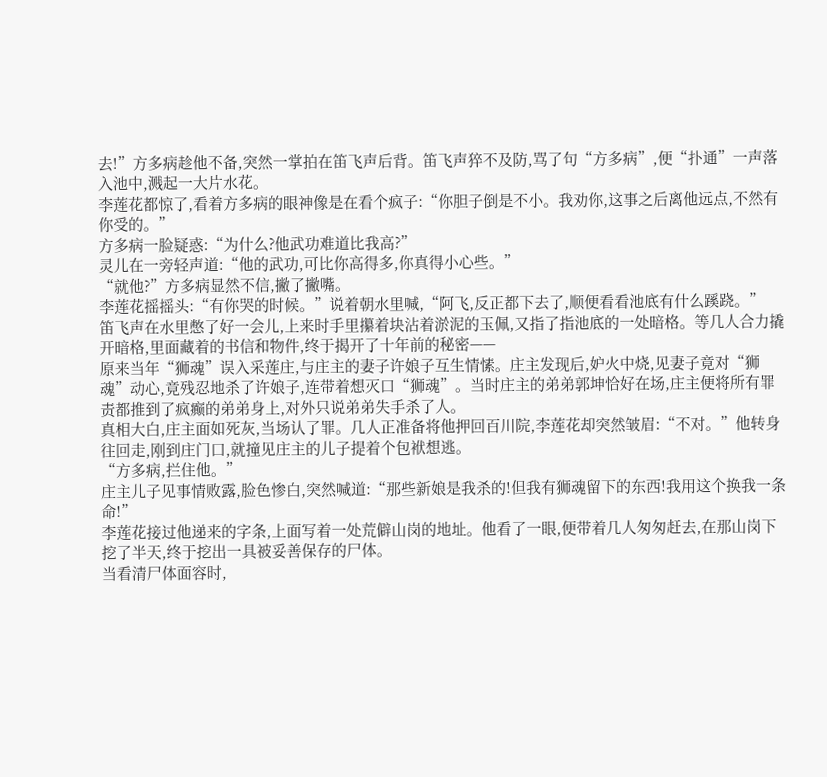去!”方多病趁他不备,突然一掌拍在笛飞声后背。笛飞声猝不及防,骂了句“方多病”,便“扑通”一声落入池中,溅起一大片水花。
李莲花都惊了,看着方多病的眼神像是在看个疯子:“你胆子倒是不小。我劝你,这事之后离他远点,不然有你受的。”
方多病一脸疑惑:“为什么?他武功难道比我高?”
灵儿在一旁轻声道:“他的武功,可比你高得多,你真得小心些。”
“就他?”方多病显然不信,撇了撇嘴。
李莲花摇摇头:“有你哭的时候。”说着朝水里喊,“阿飞,反正都下去了,顺便看看池底有什么蹊跷。”
笛飞声在水里憋了好一会儿,上来时手里攥着块沾着淤泥的玉佩,又指了指池底的一处暗格。等几人合力撬开暗格,里面藏着的书信和物件,终于揭开了十年前的秘密——
原来当年“狮魂”误入采莲庄,与庄主的妻子许娘子互生情愫。庄主发现后,妒火中烧,见妻子竟对“狮魂”动心,竟残忍地杀了许娘子,连带着想灭口“狮魂”。当时庄主的弟弟郭坤恰好在场,庄主便将所有罪责都推到了疯癫的弟弟身上,对外只说弟弟失手杀了人。
真相大白,庄主面如死灰,当场认了罪。几人正准备将他押回百川院,李莲花却突然皱眉:“不对。”他转身往回走,刚到庄门口,就撞见庄主的儿子提着个包袱想逃。
“方多病,拦住他。”
庄主儿子见事情败露,脸色惨白,突然喊道:“那些新娘是我杀的!但我有狮魂留下的东西!我用这个换我一条命!”
李莲花接过他递来的字条,上面写着一处荒僻山岗的地址。他看了一眼,便带着几人匆匆赶去,在那山岗下挖了半天,终于挖出一具被妥善保存的尸体。
当看清尸体面容时,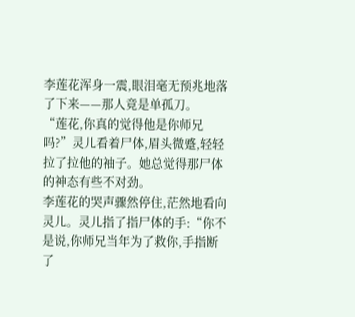李莲花浑身一震,眼泪毫无预兆地落了下来——那人竟是单孤刀。
“莲花,你真的觉得他是你师兄吗?”灵儿看着尸体,眉头微蹙,轻轻拉了拉他的袖子。她总觉得那尸体的神态有些不对劲。
李莲花的哭声骤然停住,茫然地看向灵儿。灵儿指了指尸体的手:“你不是说,你师兄当年为了救你,手指断了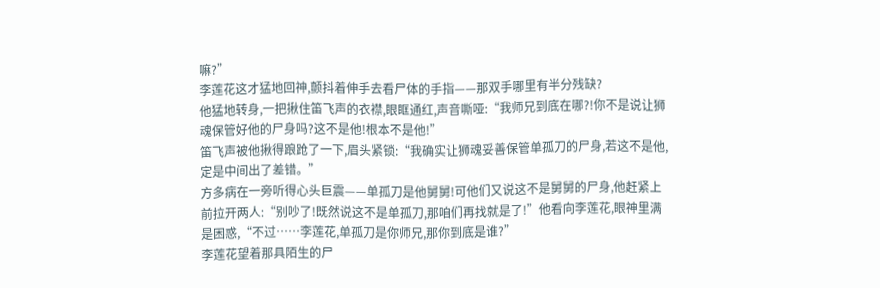嘛?”
李莲花这才猛地回神,颤抖着伸手去看尸体的手指——那双手哪里有半分残缺?
他猛地转身,一把揪住笛飞声的衣襟,眼眶通红,声音嘶哑:“我师兄到底在哪?!你不是说让狮魂保管好他的尸身吗?这不是他!根本不是他!”
笛飞声被他揪得踉跄了一下,眉头紧锁:“我确实让狮魂妥善保管单孤刀的尸身,若这不是他,定是中间出了差错。”
方多病在一旁听得心头巨震——单孤刀是他舅舅!可他们又说这不是舅舅的尸身,他赶紧上前拉开两人:“别吵了!既然说这不是单孤刀,那咱们再找就是了!”他看向李莲花,眼神里满是困惑,“不过……李莲花,单孤刀是你师兄,那你到底是谁?”
李莲花望着那具陌生的尸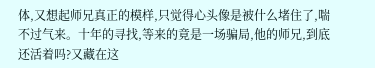体,又想起师兄真正的模样,只觉得心头像是被什么堵住了,喘不过气来。十年的寻找,等来的竟是一场骗局,他的师兄,到底还活着吗?又藏在这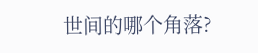世间的哪个角落?